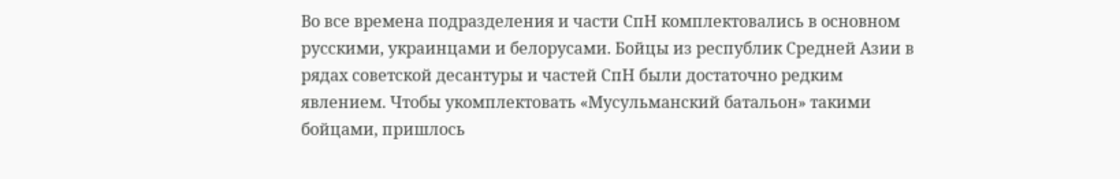Во все времена подразделения и части СпН комплектовались в основном русскими, украинцами и белорусами. Бойцы из республик Средней Азии в рядах советской десантуры и частей СпН были достаточно редким явлением. Чтобы укомплектовать «Мусульманский батальон» такими бойцами, пришлось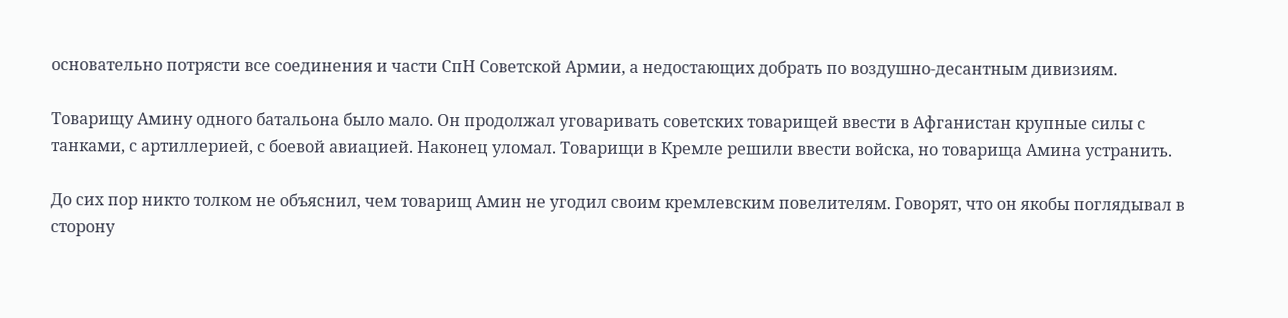основательно потрясти все соединения и части СпН Советской Армии, а недостающих добрать по воздушно-десантным дивизиям.

Товарищу Амину одного батальона было мало. Он продолжал уговаривать советских товарищей ввести в Афганистан крупные силы с танками, с артиллерией, с боевой авиацией. Наконец уломал. Товарищи в Кремле решили ввести войска, но товарища Амина устранить.

До сих пор никто толком не объяснил, чем товарищ Амин не угодил своим кремлевским повелителям. Говорят, что он якобы поглядывал в сторону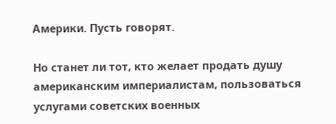Америки. Пусть говорят.

Но станет ли тот, кто желает продать душу американским империалистам, пользоваться услугами советских военных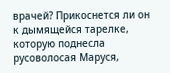врачей? Прикоснется ли он к дымящейся тарелке, которую поднесла русоволосая Маруся,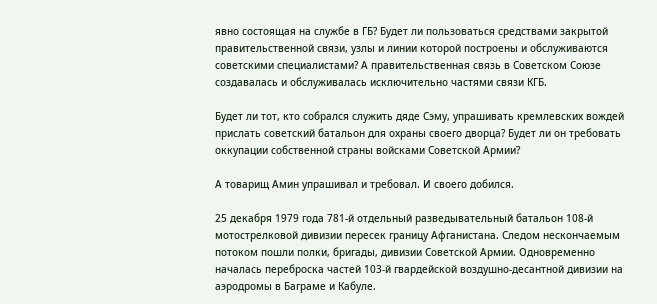явно состоящая на службе в ГБ? Будет ли пользоваться средствами закрытой правительственной связи, узлы и линии которой построены и обслуживаются советскими специалистами? А правительственная связь в Советском Союзе создавалась и обслуживалась исключительно частями связи КГБ.

Будет ли тот, кто собрался служить дяде Сэму, упрашивать кремлевских вождей прислать советский батальон для охраны своего дворца? Будет ли он требовать оккупации собственной страны войсками Советской Армии?

А товарищ Амин упрашивал и требовал. И своего добился.

25 декабря 1979 года 781-й отдельный разведывательный батальон 108-й мотострелковой дивизии пересек границу Афганистана. Следом нескончаемым потоком пошли полки, бригады, дивизии Советской Армии. Одновременно началась переброска частей 103-й гвардейской воздушно-десантной дивизии на аэродромы в Баграме и Кабуле.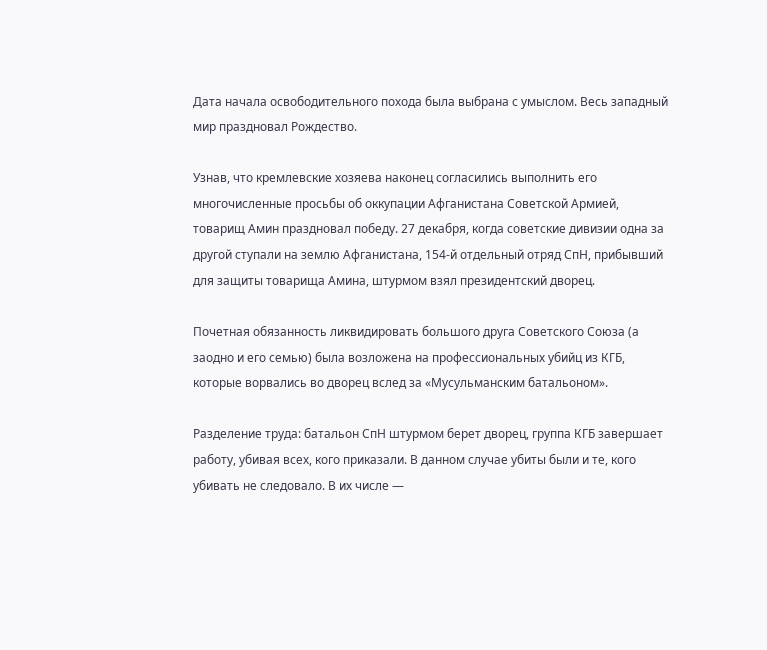Дата начала освободительного похода была выбрана с умыслом. Весь западный мир праздновал Рождество.

Узнав, что кремлевские хозяева наконец согласились выполнить его многочисленные просьбы об оккупации Афганистана Советской Армией, товарищ Амин праздновал победу. 27 декабря, когда советские дивизии одна за другой ступали на землю Афганистана, 154-й отдельный отряд СпН, прибывший для защиты товарища Амина, штурмом взял президентский дворец.

Почетная обязанность ликвидировать большого друга Советского Союза (а заодно и его семью) была возложена на профессиональных убийц из КГБ, которые ворвались во дворец вслед за «Мусульманским батальоном».

Разделение труда: батальон СпН штурмом берет дворец, группа КГБ завершает работу, убивая всех, кого приказали. В данном случае убиты были и те, кого убивать не следовало. В их числе —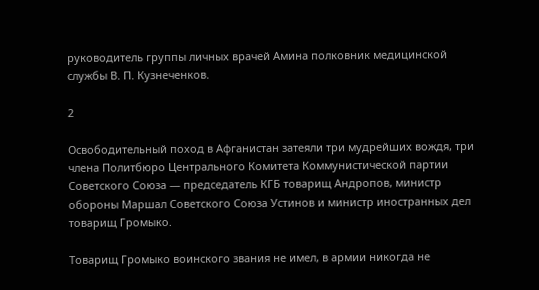руководитель группы личных врачей Амина полковник медицинской службы В. П. Кузнеченков.

2

Освободительный поход в Афганистан затеяли три мудрейших вождя, три члена Политбюро Центрального Комитета Коммунистической партии Советского Союза — председатель КГБ товарищ Андропов, министр обороны Маршал Советского Союза Устинов и министр иностранных дел товарищ Громыко.

Товарищ Громыко воинского звания не имел, в армии никогда не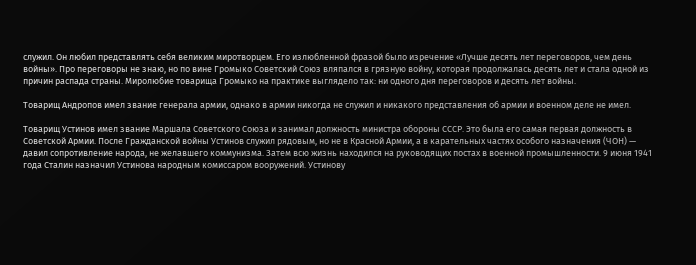служил. Он любил представлять себя великим миротворцем. Его излюбленной фразой было изречение «Лучше десять лет переговоров, чем день войны». Про переговоры не знаю, но по вине Громыко Советский Союз вляпался в грязную войну, которая продолжалась десять лет и стала одной из причин распада страны. Миролюбие товарища Громыко на практике выглядело так: ни одного дня переговоров и десять лет войны.

Товарищ Андропов имел звание генерала армии, однако в армии никогда не служил и никакого представления об армии и военном деле не имел.

Товарищ Устинов имел звание Маршала Советского Союза и занимал должность министра обороны СССР. Это была его самая первая должность в Советской Армии. После Гражданской войны Устинов служил рядовым, но не в Красной Армии, а в карательных частях особого назначения (ЧОН) — давил сопротивление народа, не желавшего коммунизма. Затем всю жизнь находился на руководящих постах в военной промышленности. 9 июня 1941 года Сталин назначил Устинова народным комиссаром вооружений. Устинову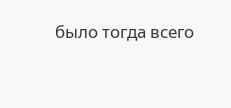было тогда всего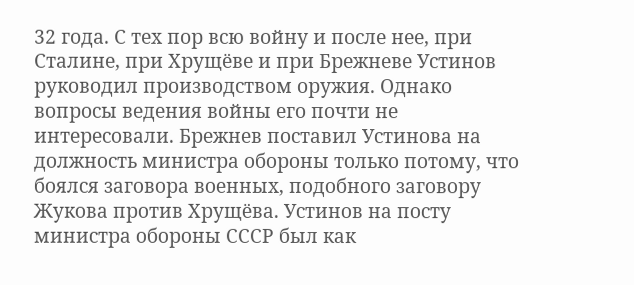32 года. С тех пор всю войну и после нее, при Сталине, при Хрущёве и при Брежневе Устинов руководил производством оружия. Однако вопросы ведения войны его почти не интересовали. Брежнев поставил Устинова на должность министра обороны только потому, что боялся заговора военных, подобного заговору Жукова против Хрущёва. Устинов на посту министра обороны СССР был как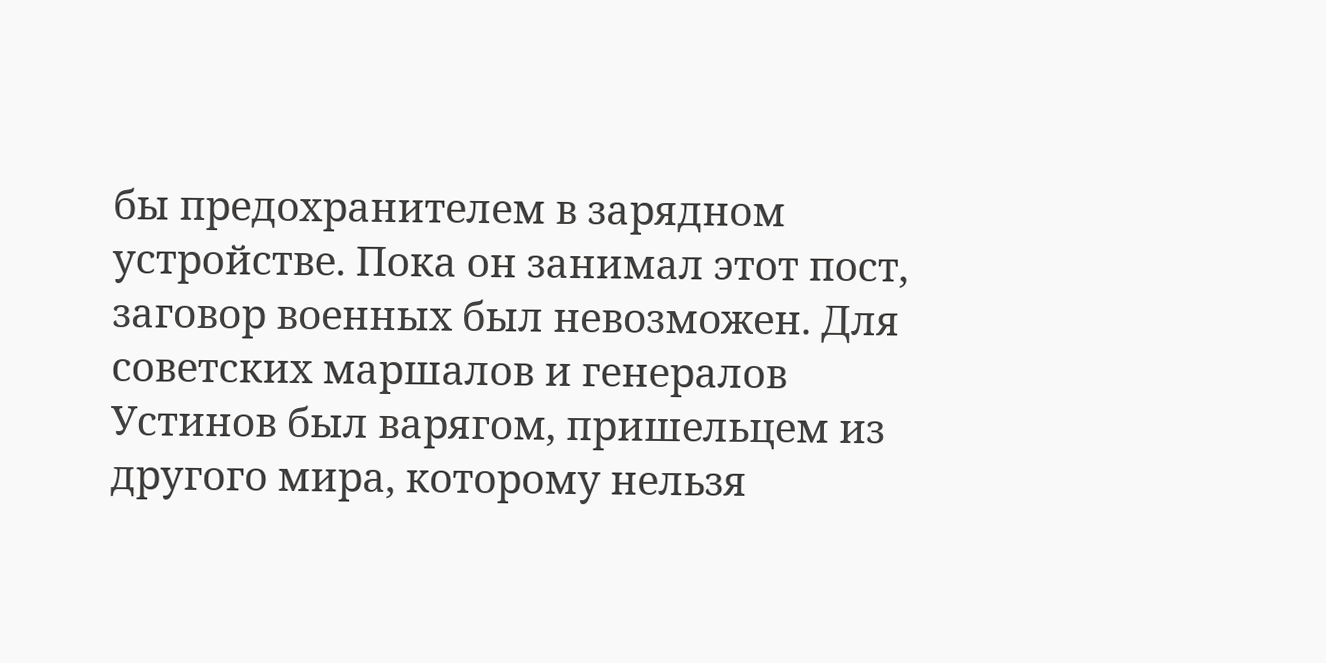бы предохранителем в зарядном устройстве. Пока он занимал этот пост, заговор военных был невозможен. Для советских маршалов и генералов Устинов был варягом, пришельцем из другого мира, которому нельзя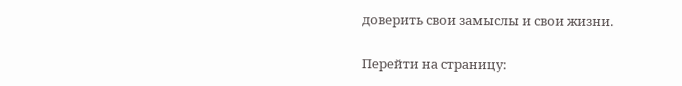доверить свои замыслы и свои жизни.

Перейти на страницу: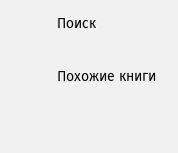Поиск

Похожие книги